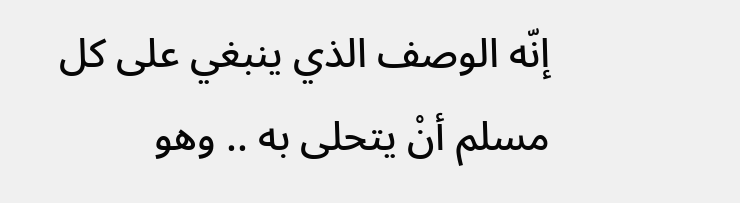إنّه الوصف الذي ينبغي على كل مسلم أنْ يتحلى به .. وهو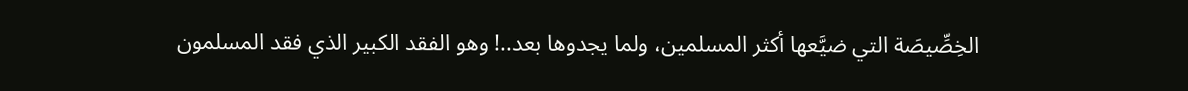الخِصِّيصَة التي ضيَّعها أكثر المسلمين، ولما يجدوها بعد..! وهو الفقد الكبير الذي فقد المسلمون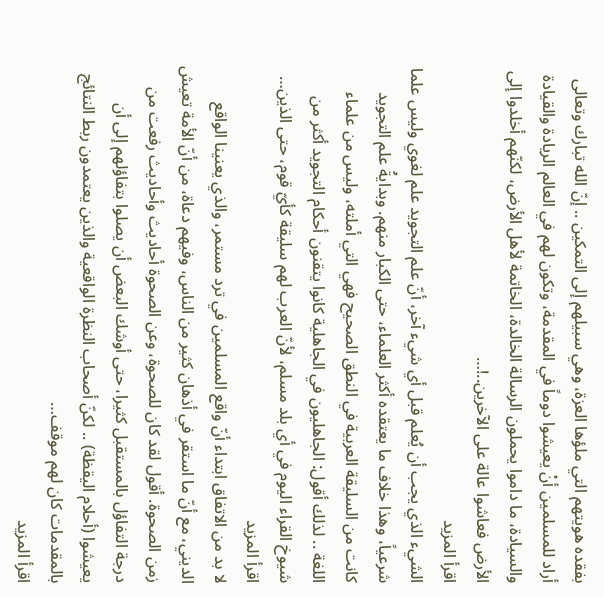بفقده هويتهم التي ملؤها العزة، وهي سبيلهم إلى التمكين .. إنّ الله تبارك وتعالى أراد للمسلمين أنْ يعيشوا دوماً في المقدمة، وتكون لهم في العالم الريادة والقيادة والسيادة، ما داموا يحملون الرسالة الخالدة، الخاتمة لأهل الأرض، لكنّهم أخلدوا إلى الأرض فعاشوا عالة على الآخرين..!…
اقرأ المزيد
الشيء الذي يجب أن يُعلم قبل أي شيء آخر، أنّ علم التجويد علم لغوي وليس علما شرعياً، وهذا خلاف ما يعتقده أكثر العلماء، حتى الكبار منهم. وبدايةُ علم التجويد كانت من السليقة العربية في النطق الصحيح فهي التي أملته، وليس من علماء اللغة .. لذلك أقول: الجاهليون في الجاهلية كانوا يتقنون أحكام التجويد أكثر من شيوخ القراء اليوم في أي بلد مسلم، لأنّ العرب لهم سليقة كأيّ قوم، حتى الذين…
اقرأ المزيد
لا بد من الاتفاق ابتداء أنّ واقع المسلمين في ترد مستمر، والذي يعنينا الواقع الديني، مع أنّ ما استقر في أذهان كثير من الناس، وفيهم دعاة، من أنّ الأمة تعيش زمن الصحوة. أقول لقد كان للصحوة، وعن الصحوة أحاديث وأحاديث رفعت من درجة التفاؤل بالمستقبل كثيرا، حتى أوشك البعض أن يصلوا بتفاؤلهم إلى أن يعيشوا (أحلام اليقظة) .. لكنّ أصحاب النظرة الواقعية والذين يعتمدون ربط النتائج بالمقدمات كان لهم موقف…
اقرأ المزيد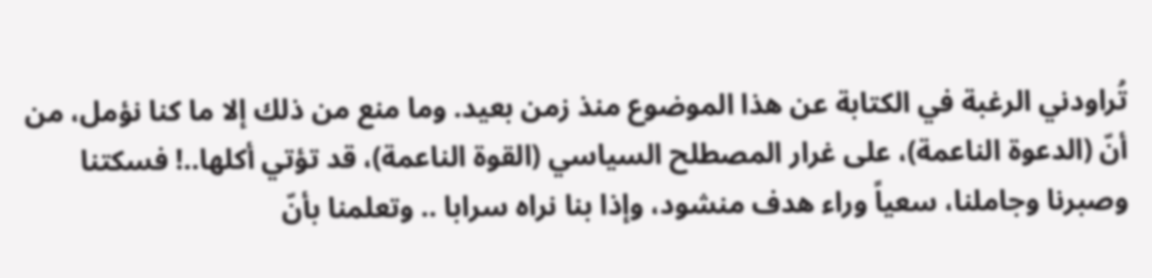تُراودني الرغبة في الكتابة عن هذا الموضوع منذ زمن بعيد. وما منع من ذلك إلا ما كنا نؤمل، من أنّ (الدعوة الناعمة)، على غرار المصطلح السياسي (القوة الناعمة)، قد تؤتي أكلها..! فسكتنا وصبرنا وجاملنا، سعياً وراء هدف منشود، وإذا بنا نراه سرابا .. وتعلمنا بأنّ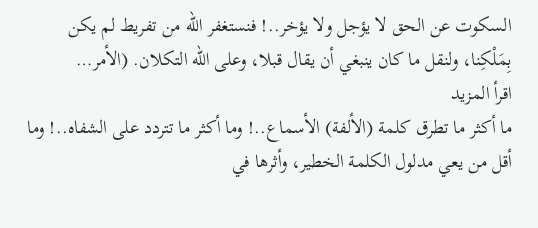السكوت عن الحق لا يؤجل ولا يؤخر..! فنستغفر الله من تفريط لم يكن بِمَلْكِنا، ولنقل ما كان ينبغي أن يقال قبلا، وعلى الله التكلان. (الأمر…
اقرأ المزيد
ما أكثر ما تطرق كلمة (الألفة) الأسماع..! وما أكثر ما تتردد على الشفاه..! وما أقل من يعي مدلول الكلمة الخطير، وأثرها في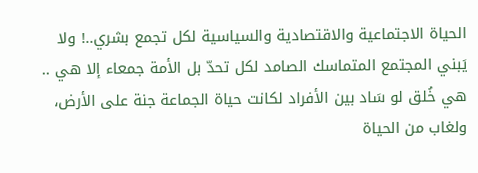الحياة الاجتماعية والاقتصادية والسياسية لكل تجمع بشري..! ولا يَبني المجتمع المتماسك الصامد لكل تحدّ بل الأمة جمعاء إلا هي .. هي خُلق لو سَاد بين الأفراد لكانت حياة الجماعة جنة على الأرض، ولغاب من الحياة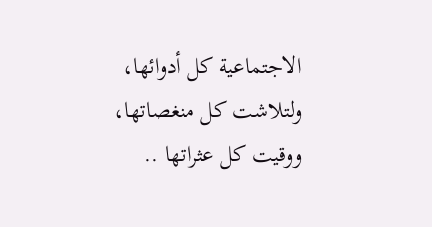الاجتماعية كل أدوائها، ولتلاشت كل منغصاتها، ووقيت كل عثراتها ..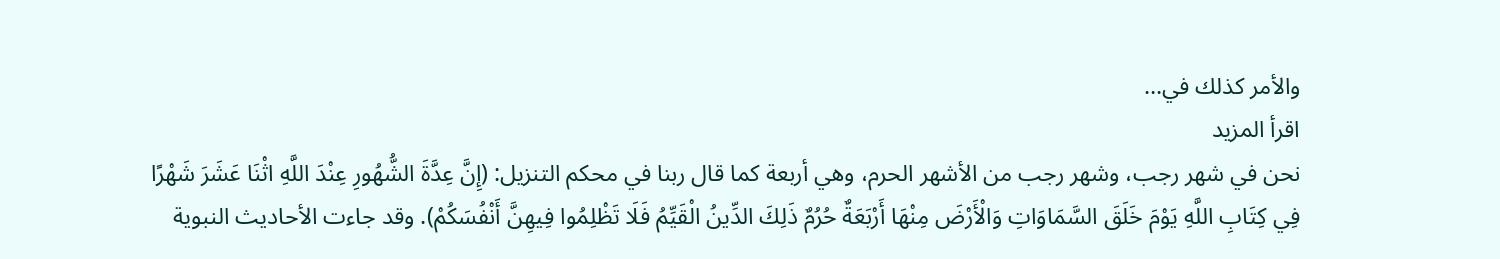والأمر كذلك في…
اقرأ المزيد
نحن في شهر رجب، وشهر رجب من الأشهر الحرم، وهي أربعة كما قال ربنا في محكم التنزيل: (إِنَّ عِدَّةَ الشُّهُورِ عِنْدَ اللَّهِ اثْنَا عَشَرَ شَهْرًا فِي كِتَابِ اللَّهِ يَوْمَ خَلَقَ السَّمَاوَاتِ وَالْأَرْضَ مِنْهَا أَرْبَعَةٌ حُرُمٌ ذَلِكَ الدِّينُ الْقَيِّمُ فَلَا تَظْلِمُوا فِيهِنَّ أَنْفُسَكُمْ). وقد جاءت الأحاديث النبوية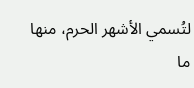لتُسمي الأشهر الحرم، منها ما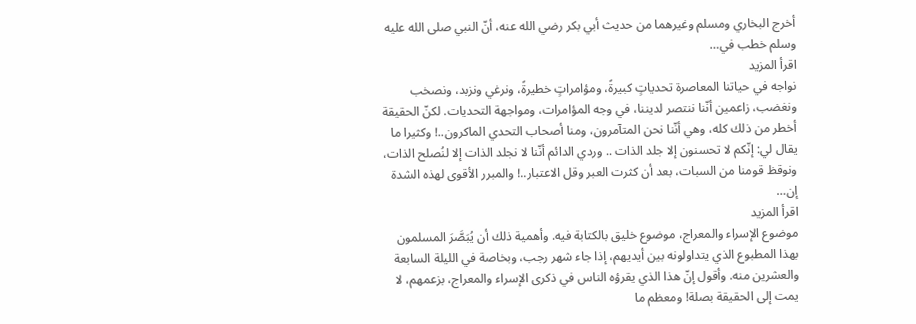أخرج البخاري ومسلم وغيرهما من حديث أبي بكر رضي الله عنه، أنّ النبي صلى الله عليه وسلم خطب في…
اقرأ المزيد
نواجه في حياتنا المعاصرة تحدياتٍ كبيرةً، ومؤامراتٍ خطيرةً، ونرغي ونزبد، ونصخب ونغضب، زاعمين أنّنا ننتصر لديننا، في وجه المؤامرات، ومواجهة التحديات. لكنّ الحقيقة أخطر من ذلك كله، وهي أنّنا نحن المتآمرون، ومنا أصحاب التحدي الماكرون..! وكثيرا ما يقال لي: إنّكم لا تحسنون إلا جلد الذات .. وردي الدائم أنّنا لا نجلد الذات إلا لنُصلح الذات، ونوقظ قومنا من السبات، بعد أن كثرت العبر وقل الاعتبار..! والمبرر الأقوى لهذه الشدة إن…
اقرأ المزيد
موضوع الإسراء والمعراج، موضوع خليق بالكتابة فيه. وأهمية ذلك أن يُبَصَّرَ المسلمون بهذا المطبوع الذي يتداولونه بين أيديهم، إذا جاء شهر رجب، وبخاصة في الليلة السابعة والعشرين منه. وأقول إنّ هذا الذي يقرؤه الناس في ذكرى الإسراء والمعراج، بزعمهم، لا يمت إلى الحقيقة بصلة! ومعظم ما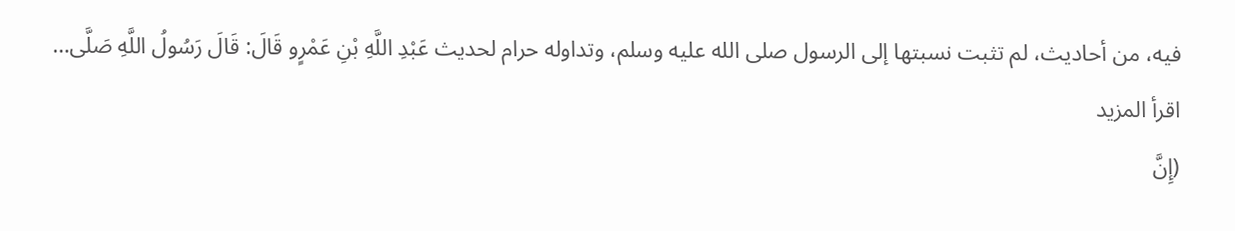فيه، من أحاديث، لم تثبت نسبتها إلى الرسول صلى الله عليه وسلم، وتداوله حرام لحديث عَبْدِ اللَّهِ بْنِ عَمْرٍو قَالَ: قَالَ رَسُولُ اللَّهِ صَلَّى…
اقرأ المزيد
(إِنَّ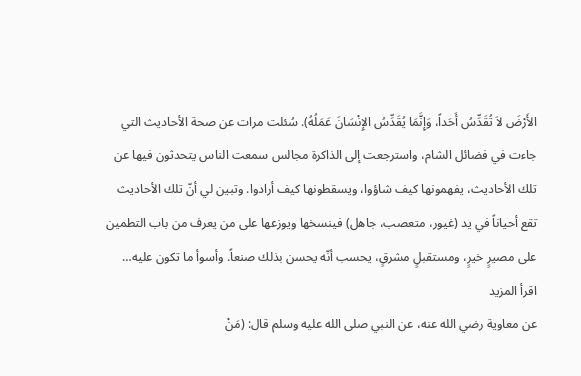الأَرْضَ لاَ تُقَدِّسُ أَحَداً، وَإِنَّمَا يُقَدِّسُ الإِنْسَانَ عَمَلُهُ). سُئلت مرات عن صحة الأحاديث التي جاءت في فضائل الشام، واسترجعت إلى الذاكرة مجالس سمعت الناس يتحدثون فيها عن تلك الأحاديث، يفهمونها كيف شاؤوا، ويسقطونها كيف أرادوا. وتبين لي أنّ تلك الأحاديث تقع أحياناً في يد (غيور، متعصب، جاهل) فينسخها ويوزعها على من يعرف من باب التطمين على مصيرٍ خيرٍ، ومستقبلٍ مشرقٍ، يحسب أنّه يحسن بذلك صنعاً. وأسوأ ما تكون عليه…
اقرأ المزيد
عن معاوية رضي الله عنه، عن النبي صلى الله عليه وسلم قال: (مَنْ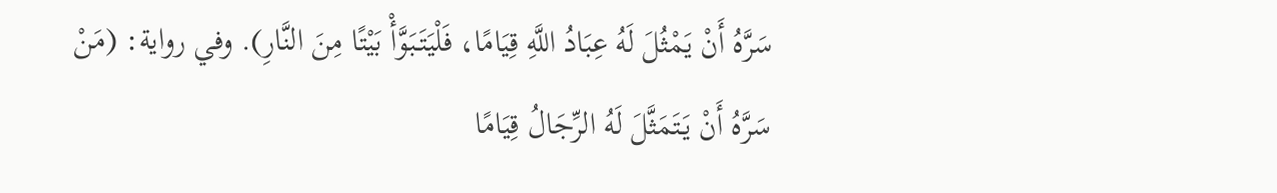سَرَّهُ أَنْ يَمْثُلَ لَهُ عِبَادُ اللَّهِ قِيَامًا، فَلْيَتَبَوَّأْ بَيْتًا مِنَ النَّارِ). وفي رواية: (مَنْ سَرَّهُ أَنْ يَتَمَثَّلَ لَهُ الرِّجَالُ قِيَامًا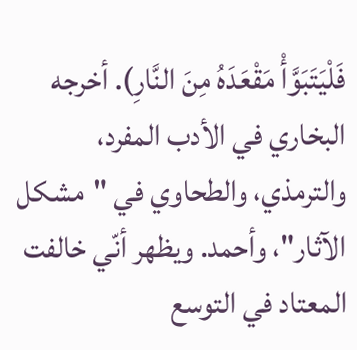فَلْيَتَبَوَّأْ مَقْعَدَهُ مِنَ النَّارِ). أخرجه البخاري في الأدب المفرد، والترمذي، والطحاوي في "مشكل الآثار"، وأحمد. ويظهر أنّي خالفت المعتاد في التوسع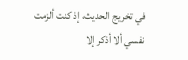في تخريج الحديث، إذ كنت ألزمت نفسي ألا أذكر إلا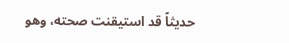حديثاً قد استيقنت صحته، وهو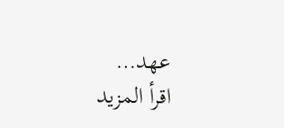عهد…
اقرأ المزيد